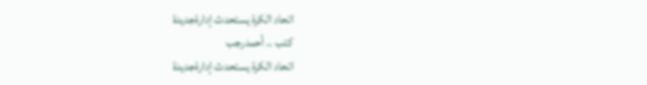اتحاد الكرة يستحدث إدارةجديدة
كتب .. أحمدرجب
اتحاد الكرة يستحدث إدارةجديدة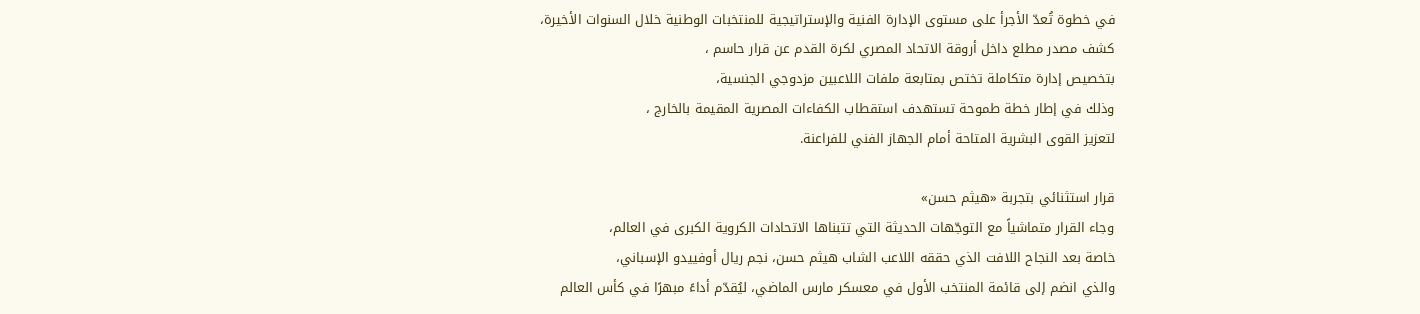في خطوة تُعدّ الأجرأ على مستوى الإدارة الفنية والإستراتيجية للمنتخبات الوطنية خلال السنوات الأخيرة،
كشف مصدر مطلع داخل أروقة الاتحاد المصري لكرة القدم عن قرار حاسم ،
بتخصيص إدارة متكاملة تختص بمتابعة ملفات اللاعبين مزدوجي الجنسية،
وذلك في إطار خطة طموحة تستهدف استقطاب الكفاءات المصرية المقيمة بالخارج ،
لتعزيز القوى البشرية المتاحة أمام الجهاز الفني للفراعنة.

قرار استثنائي بتجربة «هيثم حسن»
وجاء القرار متماشياً مع التوجّهات الحديثة التي تتبناها الاتحادات الكروية الكبرى في العالم،
خاصة بعد النجاح اللافت الذي حققه اللاعب الشاب هيثم حسن، نجم ريال أوفييدو الإسباني،
والذي انضم إلى قائمة المنتخب الأول في معسكر مارس الماضي، ليُقدّم أداءً مبهرًا في كأس العالم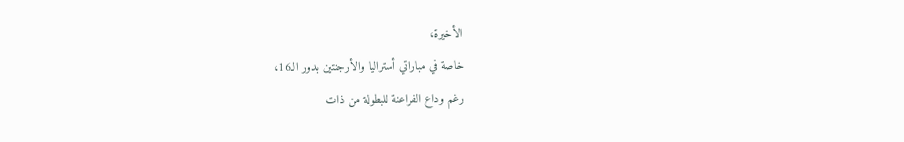الأخيرة،
خاصة في مباراتي أستراليا والأرجنتين بدور الـ16،
رغم وداع الفراعنة للبطولة من ذات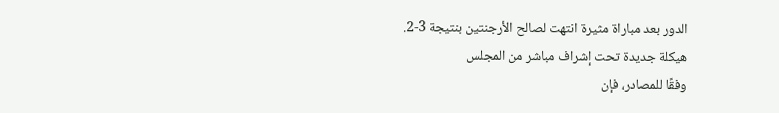الدور بعد مباراة مثيرة انتهت لصالح الأرجنتين بنتيجة 3-2.
هيكلة جديدة تحت إشراف مباشر من المجلس
وفقًا للمصادر، فإن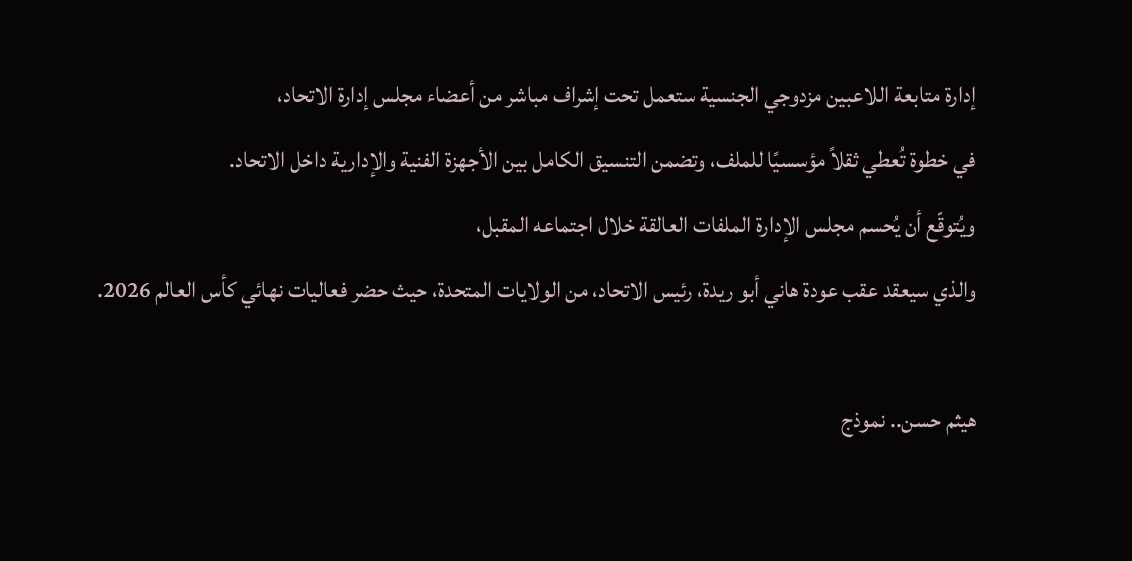إدارة متابعة اللاعبين مزدوجي الجنسية ستعمل تحت إشراف مباشر من أعضاء مجلس إدارة الاتحاد،
في خطوة تُعطي ثقلاً مؤسسيًا للملف، وتضمن التنسيق الكامل بين الأجهزة الفنية والإدارية داخل الاتحاد.
ويُتوقّع أن يُحسم مجلس الإدارة الملفات العالقة خلال اجتماعه المقبل،
والذي سيعقد عقب عودة هاني أبو ريدة، رئيس الاتحاد، من الولايات المتحدة، حيث حضر فعاليات نهائي كأس العالم 2026.

هيثم حسن.. نموذج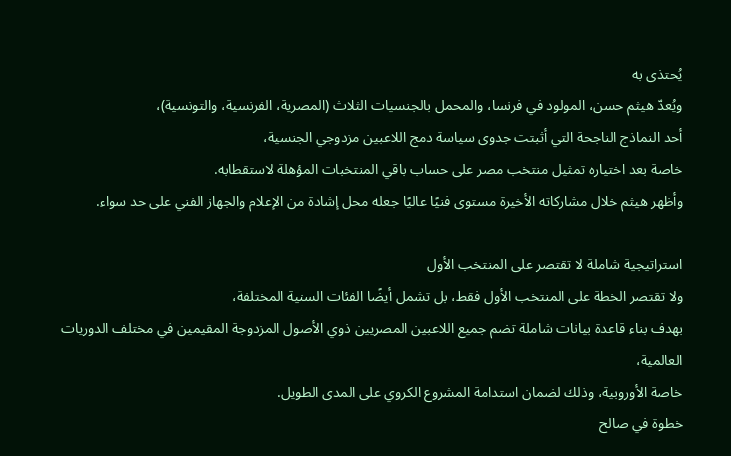يُحتذى به
ويُعدّ هيثم حسن، المولود في فرنسا، والمحمل بالجنسيات الثلاث (المصرية، الفرنسية، والتونسية)،
أحد النماذج الناجحة التي أثبتت جدوى سياسة دمج اللاعبين مزدوجي الجنسية،
خاصة بعد اختياره تمثيل منتخب مصر على حساب باقي المنتخبات المؤهلة لاستقطابه.
وأظهر هيثم خلال مشاركاته الأخيرة مستوى فنيًا عاليًا جعله محل إشادة من الإعلام والجهاز الفني على حد سواء.

استراتيجية شاملة لا تقتصر على المنتخب الأول
ولا تقتصر الخطة على المنتخب الأول فقط، بل تشمل أيضًا الفئات السنية المختلفة،
بهدف بناء قاعدة بيانات شاملة تضم جميع اللاعبين المصريين ذوي الأصول المزدوجة المقيمين في مختلف الدوريات العالمية،
خاصة الأوروبية، وذلك لضمان استدامة المشروع الكروي على المدى الطويل.
خطوة في صالح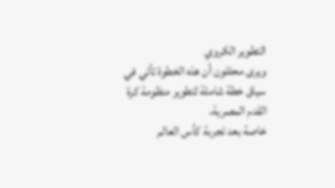التطوير الكروي
ويرى محللون أن هذه الخطوة تأتي في سياق خطة شاملة لتطوير منظومة كرة القدم المصرية،
خاصة بعد تجربة كأس العالم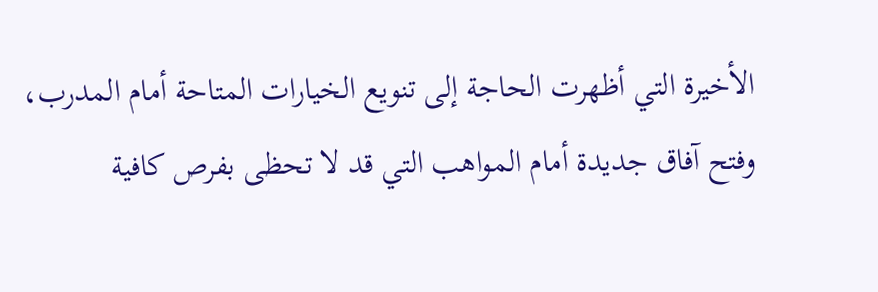الأخيرة التي أظهرت الحاجة إلى تنويع الخيارات المتاحة أمام المدرب،
وفتح آفاق جديدة أمام المواهب التي قد لا تحظى بفرص كافية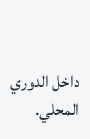داخل الدوري المحلي.